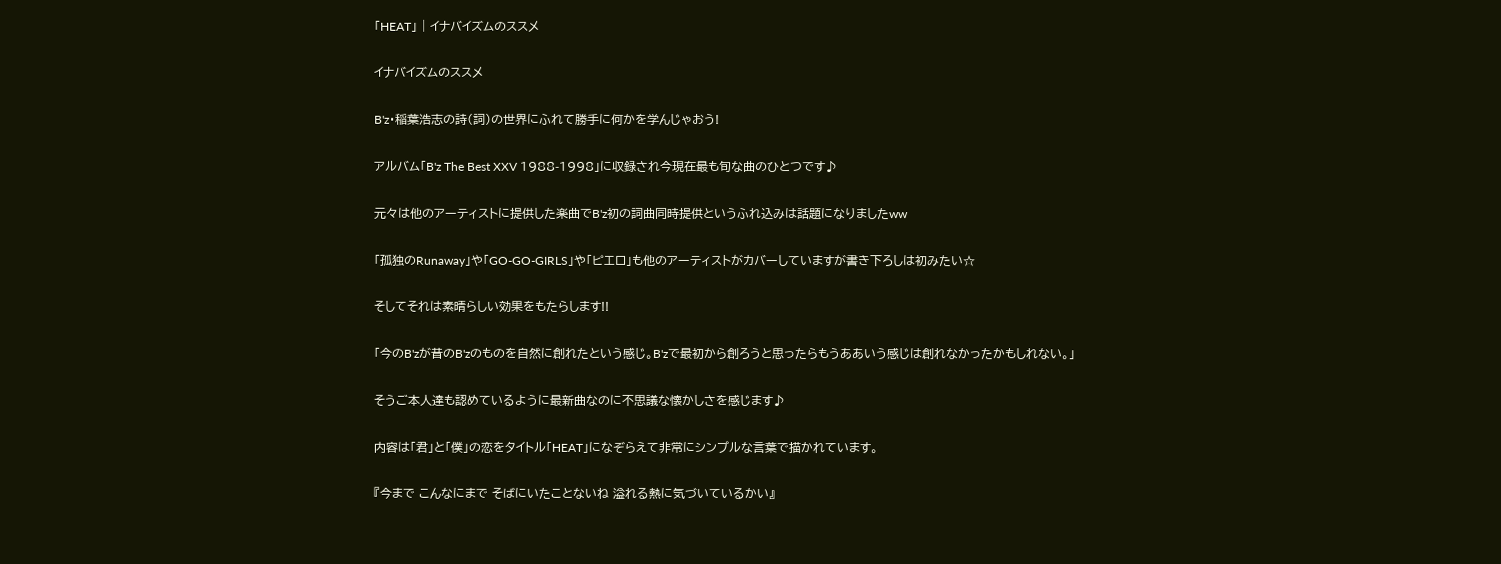「HEAT」 | イナバイズムのススメ

イナバイズムのススメ

B'z・稲葉浩志の詩(詞)の世界にふれて勝手に何かを学んじゃおう!

アルバム「B'z The Best XXV 1988-1998」に収録され今現在最も旬な曲のひとつです♪

元々は他のアーティストに提供した楽曲でB'z初の詞曲同時提供というふれ込みは話題になりましたww

「孤独のRunaway」や「GO-GO-GIRLS」や「ピエロ」も他のアーティストがカバーしていますが書き下ろしは初みたい☆

そしてそれは素晴らしい効果をもたらします!!

「今のB'zが昔のB'zのものを自然に創れたという感じ。B'zで最初から創ろうと思ったらもうああいう感じは創れなかったかもしれない。」

そうご本人達も認めているように最新曲なのに不思議な懐かしさを感じます♪

内容は「君」と「僕」の恋をタイトル「HEAT」になぞらえて非常にシンプルな言葉で描かれています。

『今まで こんなにまで そばにいたことないね 溢れる熱に気づいているかい』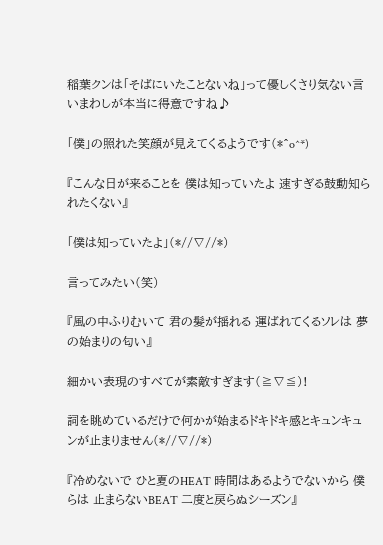稲葉クンは「そばにいたことないね」って優しくさり気ない言いまわしが本当に得意ですね♪

「僕」の照れた笑顔が見えてくるようです(*^o^*)

『こんな日が来ることを 僕は知っていたよ 速すぎる鼓動知られたくない』

「僕は知っていたよ」(*//∇//*)

言ってみたい(笑)

『風の中ふりむいて 君の髪が揺れる 運ばれてくるソレは 夢の始まりの匂い』

細かい表現のすべてが素敵すぎます(≧∇≦)!

詞を眺めているだけで何かが始まるドキドキ感とキュンキュンが止まりません(*//∇//*)

『冷めないで ひと夏のHEAT 時間はあるようでないから 僕らは 止まらないBEAT 二度と戻らぬシーズン』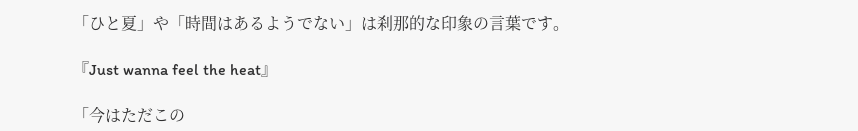「ひと夏」や「時間はあるようでない」は刹那的な印象の言葉です。

『Just wanna feel the heat』

「今はただこの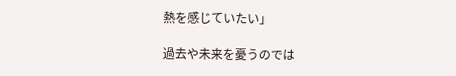熱を感じていたい」

過去や未来を憂うのでは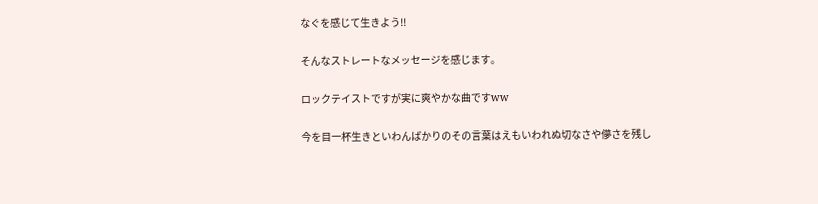なぐを感じて生きよう!!

そんなストレートなメッセージを感じます。

ロックテイストですが実に爽やかな曲ですww

今を目一杯生きといわんばかりのその言葉はえもいわれぬ切なさや儚さを残し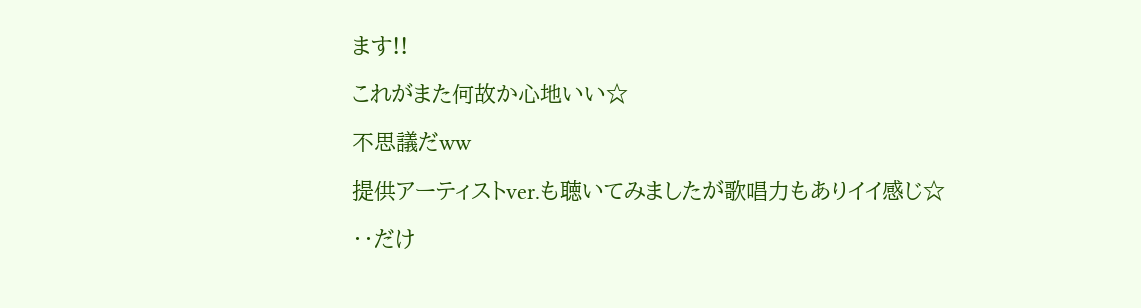ます!!

これがまた何故か心地いい☆

不思議だww

提供アーティストver.も聴いてみましたが歌唱力もありイイ感じ☆

‥だけ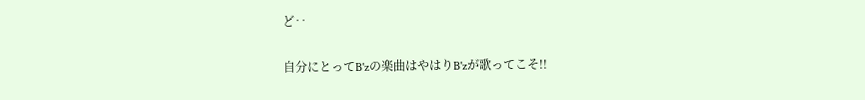ど‥

自分にとってB'zの楽曲はやはりB'zが歌ってこそ!!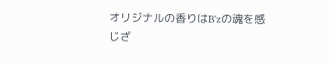オリジナルの香りはB'zの魂を感じざ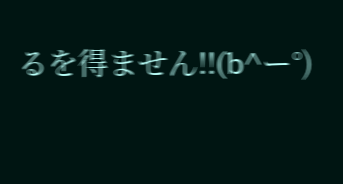るを得ません!!(b^ー°)